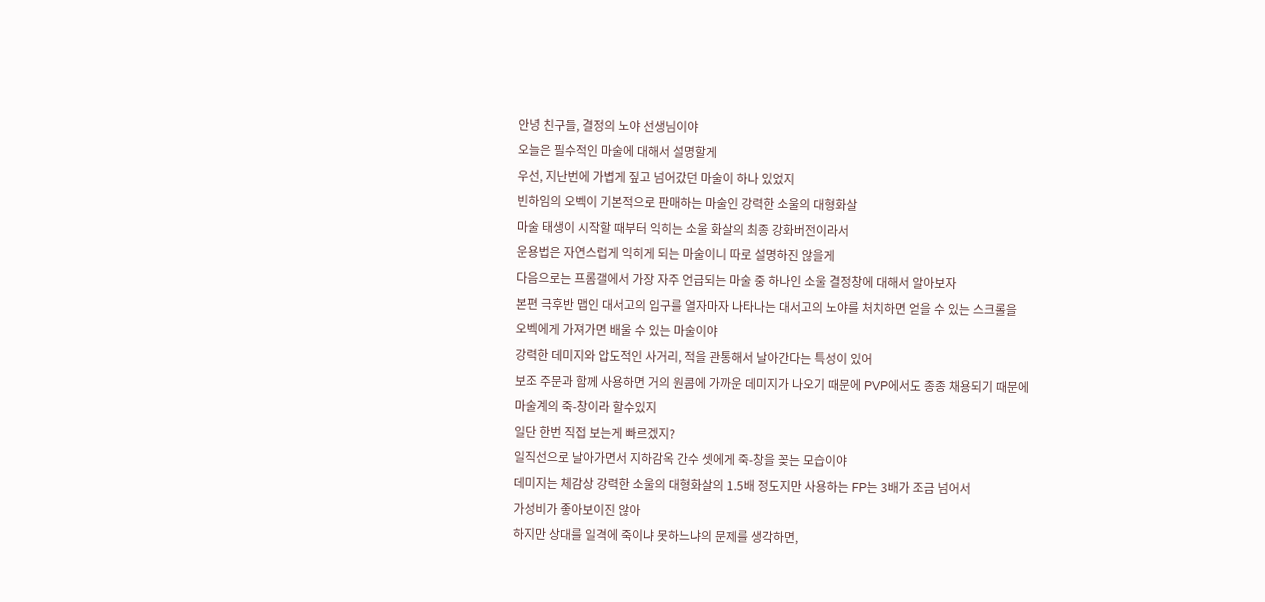안녕 친구들, 결정의 노야 선생님이야
오늘은 필수적인 마술에 대해서 설명할게
우선, 지난번에 가볍게 짚고 넘어갔던 마술이 하나 있었지
빈하임의 오벡이 기본적으로 판매하는 마술인 강력한 소울의 대형화살
마술 태생이 시작할 때부터 익히는 소울 화살의 최종 강화버전이라서
운용법은 자연스럽게 익히게 되는 마술이니 따로 설명하진 않을게
다음으로는 프롬갤에서 가장 자주 언급되는 마술 중 하나인 소울 결정창에 대해서 알아보자
본편 극후반 맵인 대서고의 입구를 열자마자 나타나는 대서고의 노야를 처치하면 얻을 수 있는 스크롤을
오벡에게 가져가면 배울 수 있는 마술이야
강력한 데미지와 압도적인 사거리, 적을 관통해서 날아간다는 특성이 있어
보조 주문과 함께 사용하면 거의 원콤에 가까운 데미지가 나오기 때문에 PVP에서도 종종 채용되기 때문에
마술계의 죽-창이라 할수있지
일단 한번 직접 보는게 빠르겠지?
일직선으로 날아가면서 지하감옥 간수 셋에게 죽-창을 꽂는 모습이야
데미지는 체감상 강력한 소울의 대형화살의 1.5배 정도지만 사용하는 FP는 3배가 조금 넘어서
가성비가 좋아보이진 않아
하지만 상대를 일격에 죽이냐 못하느냐의 문제를 생각하면,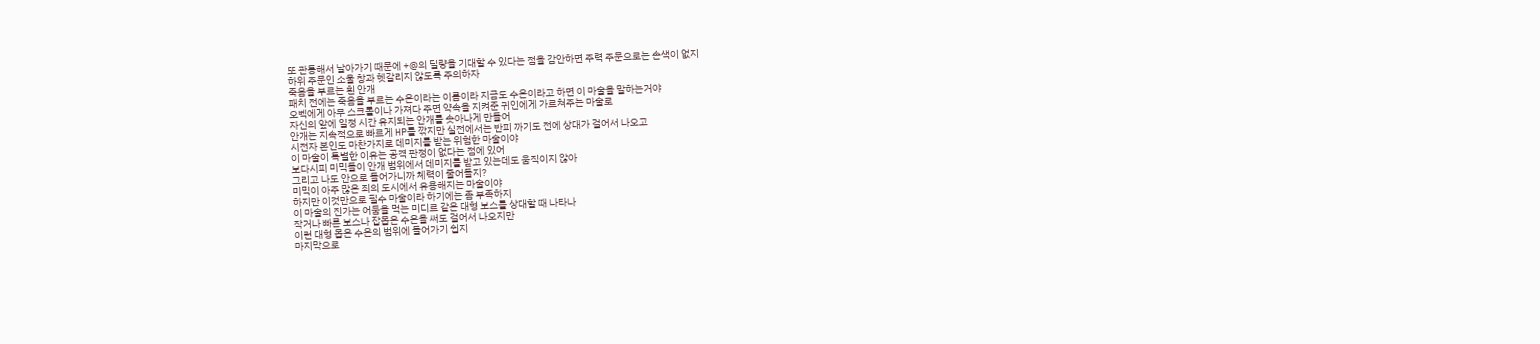또 관통해서 날아가기 때문에 +@의 딜량을 기대할 수 있다는 점을 감안하면 주력 주문으로는 손색이 없지
하위 주문인 소울 창과 헷갈리지 않도록 주의하자
죽음을 부르는 흰 안개
패치 전에는 죽음을 부르는 수은이라는 이름이라 지금도 수은이라고 하면 이 마술을 말하는거야
오벡에게 아무 스크롤이나 가져다 주면 약속을 지켜준 귀인에게 가르쳐주는 마술로
자신의 앞에 일정 시간 유지되는 안개를 솟아나게 만들어
안개는 지속적으로 빠르게 HP를 깎지만 실전에서는 반피 까기도 전에 상대가 걸어서 나오고
시전자 본인도 마찬가지로 데미지를 받는 위험한 마술이야
이 마술이 특별한 이유는 공격 판정이 없다는 점에 있어
보다시피 미믹들이 안개 범위에서 데미지를 받고 있는데도 움직이지 않아
그리고 나도 안으로 들어가니까 체력이 줄어들지?
미믹이 아주 많은 죄의 도시에서 유용해지는 마술이야
하지만 이것만으로 필수 마술이라 하기에는 좀 부족하지
이 마술의 진가는 어둠을 먹는 미디르 같은 대형 보스를 상대할 때 나타나
작거나 빠른 보스나 잡몹은 수은을 써도 걸어서 나오지만
이런 대형 몹은 수은의 범위에 들어가기 쉽지
마지막으로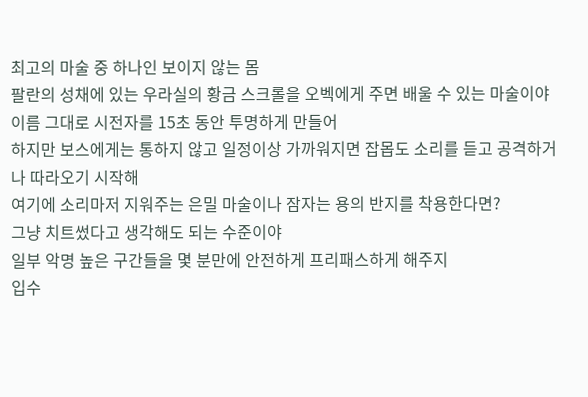최고의 마술 중 하나인 보이지 않는 몸
팔란의 성채에 있는 우라실의 황금 스크롤을 오벡에게 주면 배울 수 있는 마술이야
이름 그대로 시전자를 15초 동안 투명하게 만들어
하지만 보스에게는 통하지 않고 일정이상 가까워지면 잡몹도 소리를 듣고 공격하거나 따라오기 시작해
여기에 소리마저 지워주는 은밀 마술이나 잠자는 용의 반지를 착용한다면?
그냥 치트썼다고 생각해도 되는 수준이야
일부 악명 높은 구간들을 몇 분만에 안전하게 프리패스하게 해주지
입수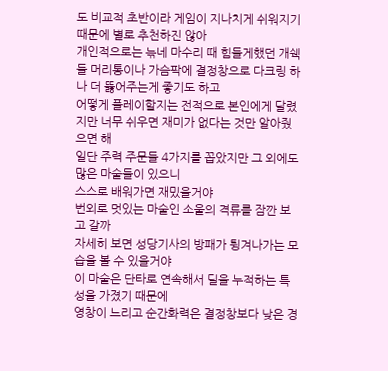도 비교적 초반이라 게임이 지나치게 쉬워지기 때문에 별로 추천하진 않아
개인적으로는 늒네 마수리 때 힘들게했던 개쉑들 머리통이나 가슴팍에 결정창으로 다크링 하나 더 뚫어주는게 좋기도 하고
어떻게 플레이할지는 전적으로 본인에게 달렸지만 너무 쉬우면 재미가 없다는 것만 알아줬으면 해
일단 주력 주문들 4가지를 꼽았지만 그 외에도 많은 마술들이 있으니
스스로 배워가면 재밌을거야
번외로 멋있는 마술인 소울의 격류를 잠깐 보고 갈까
자세히 보면 성당기사의 방패가 튕겨나가는 모습을 볼 수 있을거야
이 마술은 단타로 연속해서 딜을 누적하는 특성을 가졌기 때문에
영창이 느리고 순간화력은 결정창보다 낮은 경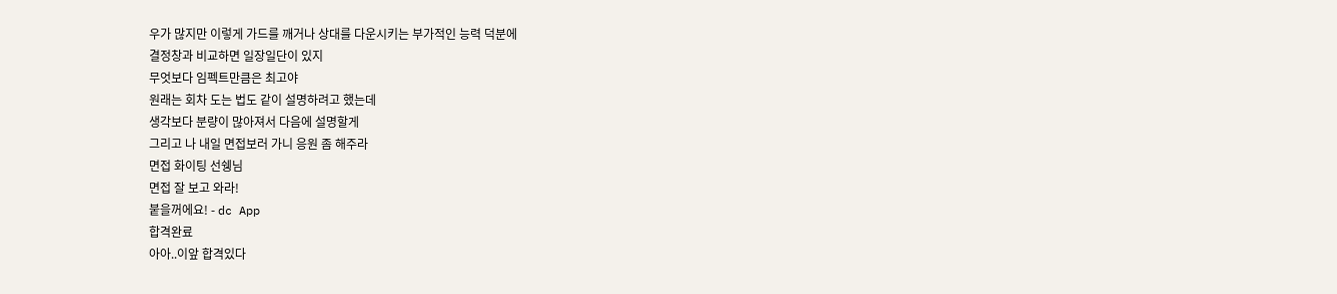우가 많지만 이렇게 가드를 깨거나 상대를 다운시키는 부가적인 능력 덕분에
결정창과 비교하면 일장일단이 있지
무엇보다 임펙트만큼은 최고야
원래는 회차 도는 법도 같이 설명하려고 했는데
생각보다 분량이 많아져서 다음에 설명할게
그리고 나 내일 면접보러 가니 응원 좀 해주라
면접 화이팅 선쉥님
면접 잘 보고 와라!
붙을꺼에요! - dc App
합격완료
아아..이앞 합격있다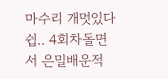마수리 개멋있다
쉽.. 4회차돌면서 은밀배운적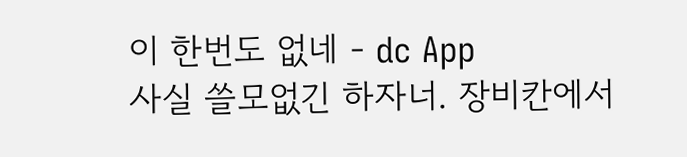이 한번도 없네 - dc App
사실 쓸모없긴 하자너. 장비칸에서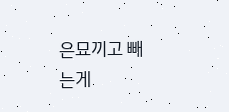은묘끼고 빼는게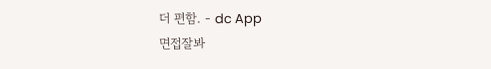더 편함. - dc App
면접잘봐